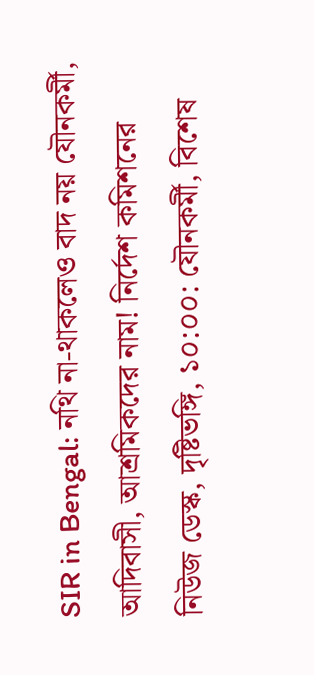SIR in Bengal: নথি না-থাকলেও বাদ নয় যৌনকর্মী, আদিবাসী, আশ্রমিকদের নাম! নির্দেশ কমিশনের
নিউজ ডেস্ক, দৃষ্টিভঙ্গি, ১০:০০: যৌনকর্মী, বিশেষ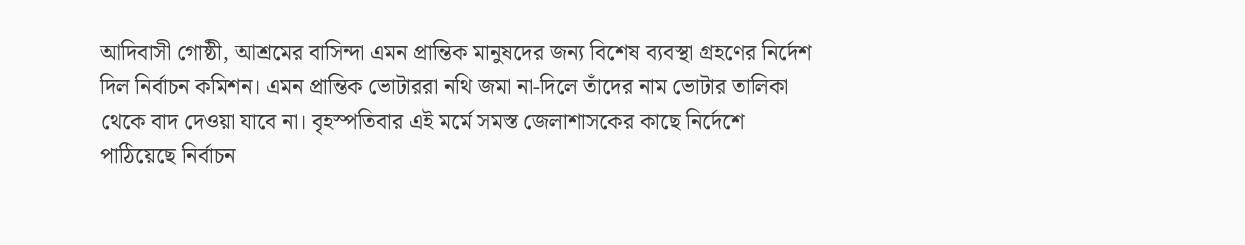আদিবাসী গোষ্ঠী, আশ্রমের বাসিন্দা এমন প্রান্তিক মানুষদের জন্য বিশেষ ব্যবস্থা গ্রহণের নির্দেশ দিল নির্বাচন কমিশন। এমন প্রান্তিক ভোটাররা নথি জমা না-দিলে তাঁদের নাম ভোটার তালিকা থেকে বাদ দেওয়া যাবে না। বৃহস্পতিবার এই মর্মে সমস্ত জেলাশাসকের কাছে নির্দেশে পাঠিয়েছে নির্বাচন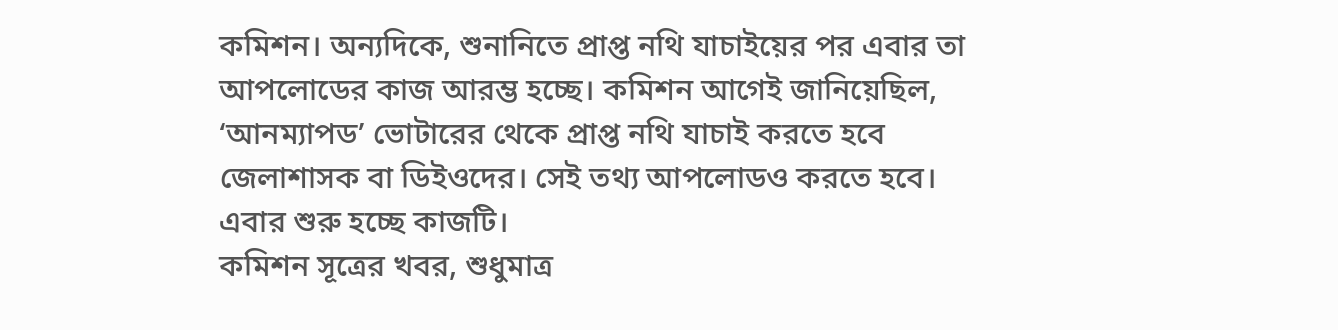কমিশন। অন্যদিকে, শুনানিতে প্রাপ্ত নথি যাচাইয়ের পর এবার তা আপলোডের কাজ আরম্ভ হচ্ছে। কমিশন আগেই জানিয়েছিল, ‘আনম্যাপড’ ভোটারের থেকে প্রাপ্ত নথি যাচাই করতে হবে জেলাশাসক বা ডিইওদের। সেই তথ্য আপলোডও করতে হবে। এবার শুরু হচ্ছে কাজটি।
কমিশন সূত্রের খবর, শুধুমাত্র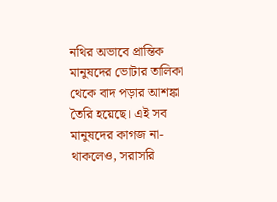নথির অভাবে প্রান্তিক মানুষদের ভোটার তালিকা থেকে বাদ পড়ার আশঙ্কা তৈরি হয়েছে। এই সব মানুষদের কাগজ না-থাকলেও, সরাসরি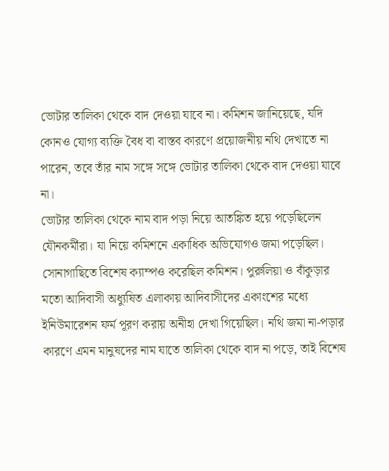ভোটার তালিকা থেকে বাদ দেওয়া যাবে না। কমিশন জানিয়েছে, যদি কোনও যোগ্য ব্যক্তি বৈধ বা বাস্তব কারণে প্রয়োজনীয় নথি দেখাতে না পারেন, তবে তাঁর নাম সঙ্গে সঙ্গে ভোটার তালিকা থেকে বাদ দেওয়া যাবে না।
ভোটার তালিকা থেকে নাম বাদ পড়া নিয়ে আতঙ্কিত হয়ে পড়েছিলেন যৌনকর্মীরা। যা নিয়ে কমিশনে একাধিক অভিযোগও জমা পড়েছিল। সোনাগাছিতে বিশেষ ক্যাম্পও করেছিল কমিশন। পুরুলিয়া ও বাঁকুড়ার মতো আদিবাসী অধ্যুষিত এলাকায় আদিবাসীদের একাংশের মধ্যে ইনিউমারেশন ফর্ম পূরণ করায় অনীহা দেখা গিয়েছিল। নথি জমা না-পড়ার কারণে এমন মানুষদের নাম যাতে তালিকা থেকে বাদ না পড়ে, তাই বিশেষ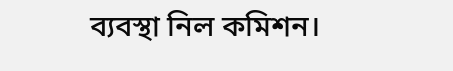ব্যবস্থা নিল কমিশন।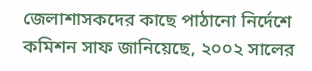জেলাশাসকদের কাছে পাঠানো নির্দেশে কমিশন সাফ জানিয়েছে, ২০০২ সালের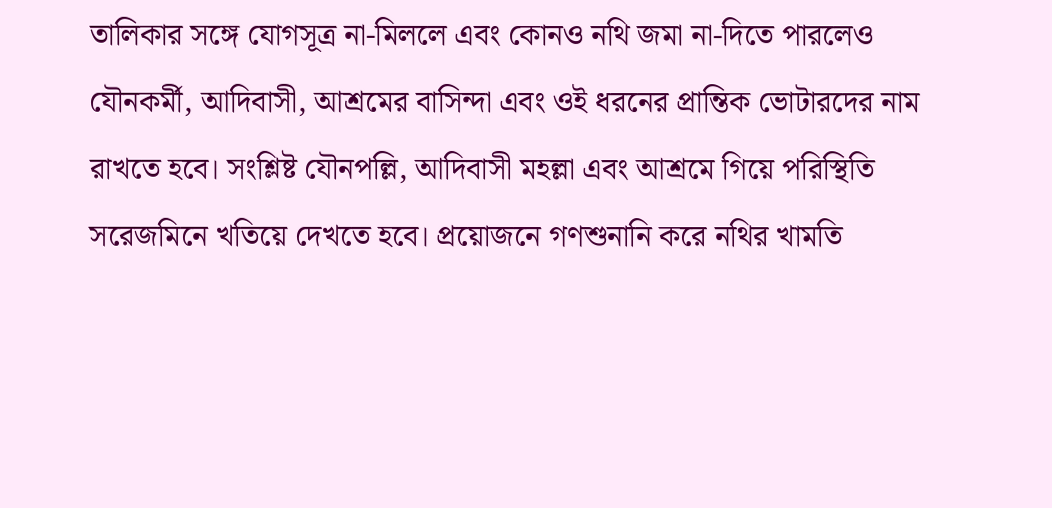তালিকার সঙ্গে যোগসূত্র না-মিললে এবং কোনও নথি জমা না-দিতে পারলেও যৌনকর্মী, আদিবাসী, আশ্রমের বাসিন্দা এবং ওই ধরনের প্রান্তিক ভোটারদের নাম রাখতে হবে। সংশ্লিষ্ট যৌনপল্লি, আদিবাসী মহল্লা এবং আশ্রমে গিয়ে পরিস্থিতি সরেজমিনে খতিয়ে দেখতে হবে। প্রয়োজনে গণশুনানি করে নথির খামতি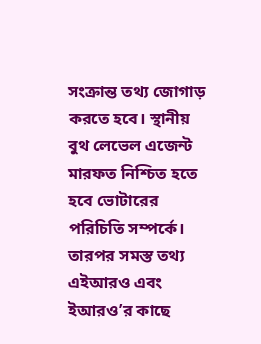সংক্রান্ত তথ্য জোগাড় করতে হবে। স্থানীয় বুথ লেভেল এজেন্ট মারফত নিশ্চিত হতে হবে ভোটারের পরিচিতি সম্পর্কে। তারপর সমস্ত তথ্য এইআরও এবং ইআরও’র কাছে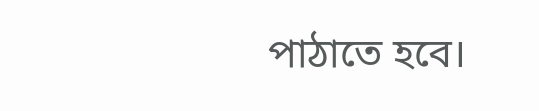পাঠাতে হবে।